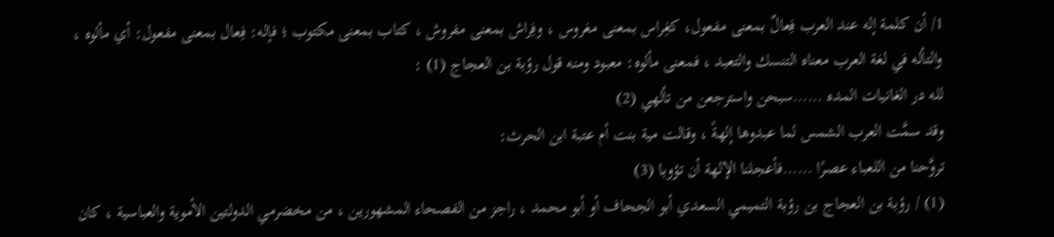1/ أن كلمة إله عند العرب فِعالٌ بمعنى مفعول، كغِراس بمعنى مغروس ، وفِراش بمعنى مفروش ، كتاب بمعنى مكتوب ؛ فإله: فِعال بمعنى مفعول: أي مألوه ، والتأله في لغة العرب معناه التنسك والتعبد ، فمعنى مألوه: معبود ومنه قول رؤبة بن العجاج (1) :
لله در الغانيات المده ……سبحن واسترجعن من تألهي (2)
وقد سمَّت العرب الشمس لما عبدوها إلهةً ، وقالت مية بنت أم عتبة ابن الحرث:
تروَّحنا من اللعباء عصرًا ……فأعجلنا الإلهة أن تؤوبا (3)
(1) / رؤبة بن العجاج بن رؤبة التميمي السعدي أبو الجحاف أو أبو محمد ، راجز من الفصحاء المشهورين ، من مخضرمي الدولتين الأموية والعباسية ، كان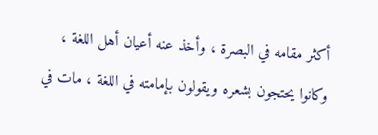أكثر مقامه في البصرة ، وأخذ عنه أعيان أهل اللغة ، وكانوا يحتجون بشعره ويقولون بإمامته في اللغة ، مات في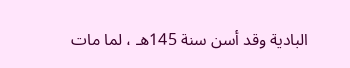البادية وقد أسن سنة 145هـ ، لما مات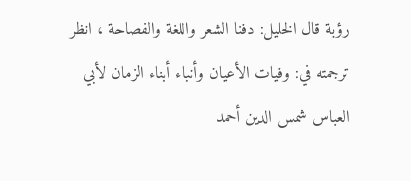رؤبة قال الخليل: دفنا الشعر واللغة والفصاحة ، انظر ترجمته في: وفيات الأعيان وأنباء أبناء الزمان لأبي العباس شمس الدين أحمد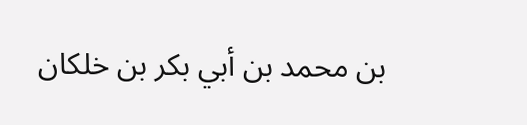بن محمد بن أبي بكر بن خلكان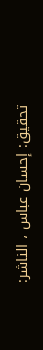تحقيق: إحسان عباس ، الناشر: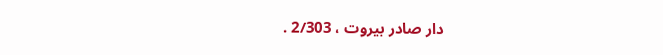دار صادر بيروت ، 2/303 .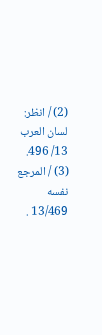(2) / انظر: لسان العرب 13/ 496.
(3) / المرجع نفسه 13/469 .